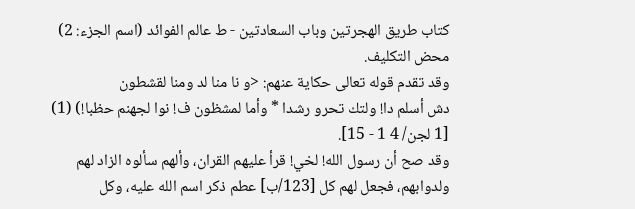كتاب طريق الهجرتين وباب السعادتين - ط عالم الفوائد (اسم الجزء: 2)
محض التكليف.
وقد تقدم قوله تعالى حكاية عنهم: <و نا منا لد ومنا لقشطون
دش أسلم دا! ولتك تحرو رشدا * وأما لمشظون ف! نوا لجهنم حظبا!) (1)
[1 لجن/ 4 1 - 15].
وقد صح أن رسول الله! لخي! قرأ عليهم القران، وألهم سألوه الزاد لهم
ولدوابهم، فجعل لهم كل [123/ب] عطم ذكر اسم الله عليه، وكل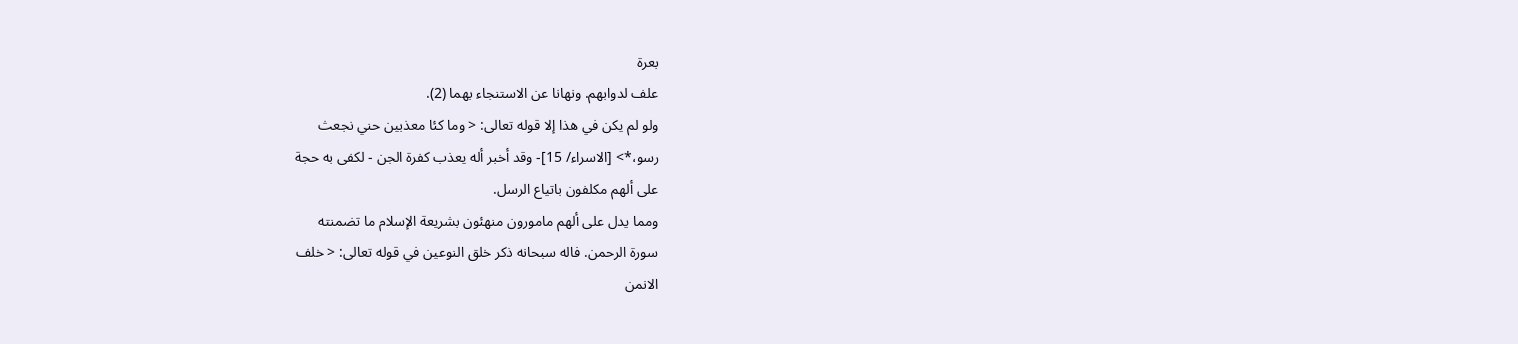بعرة
علف لدوابهم. ونهانا عن الاستنجاء بهما (2).
ولو لم يكن في هذا إلا قوله تعالى: < وما كئا معذبين حني نجعث
رسو،*> [الاسراء/ 15]- وقد أخبر أله يعذب كفرة الجن - لكفى به حجة
على ألهم مكلفون باتياع الرسل.
ومما يدل على ألهم مامورون منهئون بشريعة الإسلام ما تضمنته
سورة الرحمن. فاله سبحانه ذكر خلق النوعين في قوله تعالى: < خلف
الانمن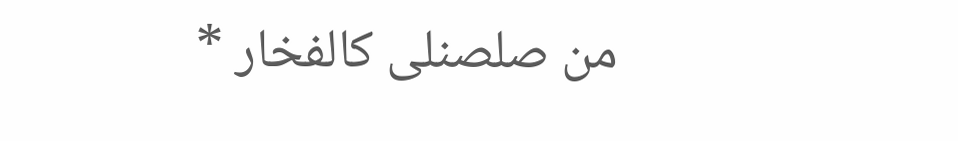من صلصنلى كالفخار *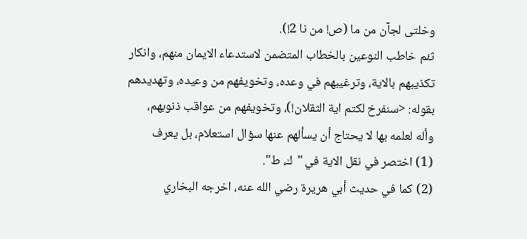وخلتى لجآن من ما (ص! من نا 2!).
ثئم خاطب النوعين بالخطاب المتضمن لاستدعاء الايمان منهم، وانكار
تكذيبهم بالاية، وترغيبهم في وعده، وتخويفهم من وعيده، وتهديدهم
بقوله: <سنفرخ لكتم اية الثقلان!)، وتخويفهم من عواقب ذنوبهم،
وأله لعلمه بها لا يحتاج أن يسألهم عنها سؤال استعلام، بل يعرف
(1) اختصر في نقل الاية في "ك، ط".
(2) كما في حديث أبي هريرة رضي الله عنه، اخرجه البخاري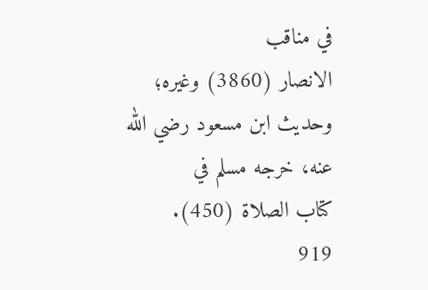في مناقب
الانصار (3860) وغيره؛ وحديث ابن مسعود رضي الله عنه، خرجه مسلم في
كتاب الصلاة (450).
919